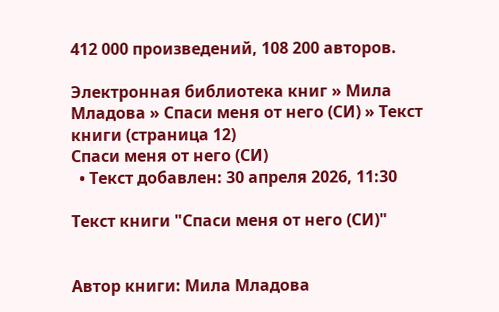412 000 произведений, 108 200 авторов.

Электронная библиотека книг » Мила Младова » Спаси меня от него (СИ) » Текст книги (страница 12)
Спаси меня от него (СИ)
  • Текст добавлен: 30 апреля 2026, 11:30

Текст книги "Спаси меня от него (СИ)"


Автор книги: Мила Младова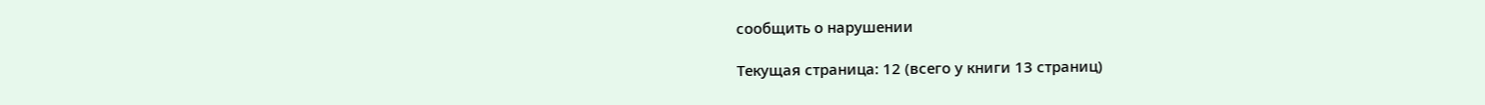сообщить о нарушении

Текущая страница: 12 (всего у книги 13 страниц)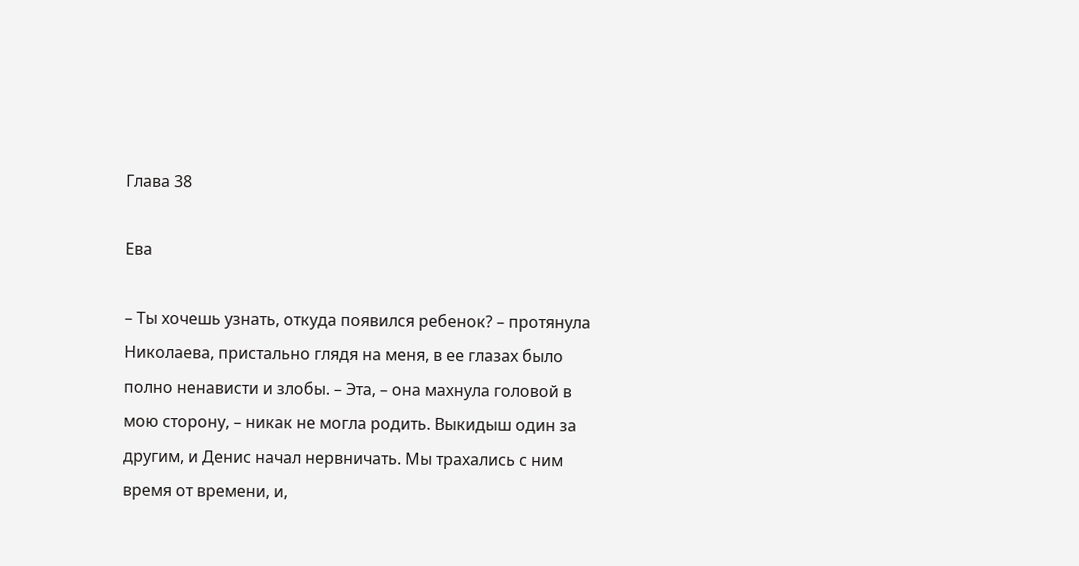Глава 38

Ева

– Ты хочешь узнать, откуда появился ребенок? – протянула Николаева, пристально глядя на меня, в ее глазах было полно ненависти и злобы. – Эта, – она махнула головой в мою сторону, – никак не могла родить. Выкидыш один за другим, и Денис начал нервничать. Мы трахались с ним время от времени, и,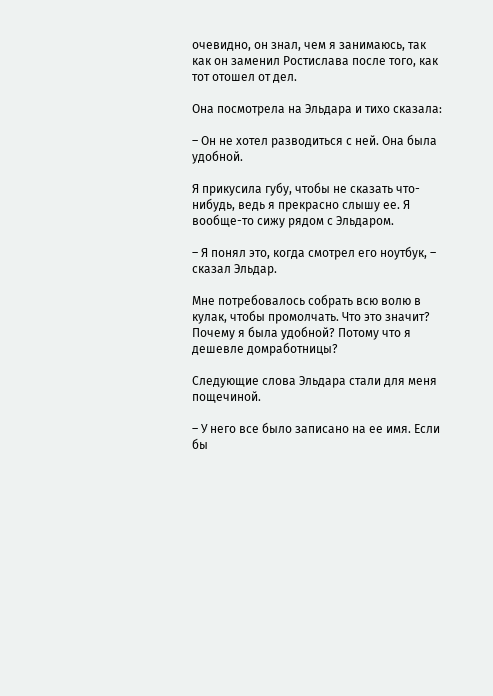очевидно, он знал, чем я занимаюсь, так как он заменил Ростислава после того, как тот отошел от дел.

Она посмотрела на Эльдара и тихо сказала:

– Он не хотел разводиться с ней. Она была удобной.

Я прикусила губу, чтобы не сказать что-нибудь, ведь я прекрасно слышу ее. Я вообще-то сижу рядом с Эльдаром.

– Я понял это, когда смотрел его ноутбук, – сказал Эльдар.

Мне потребовалось собрать всю волю в кулак, чтобы промолчать. Что это значит? Почему я была удобной? Потому что я дешевле домработницы?

Следующие слова Эльдара стали для меня пощечиной.

– У него все было записано на ее имя. Если бы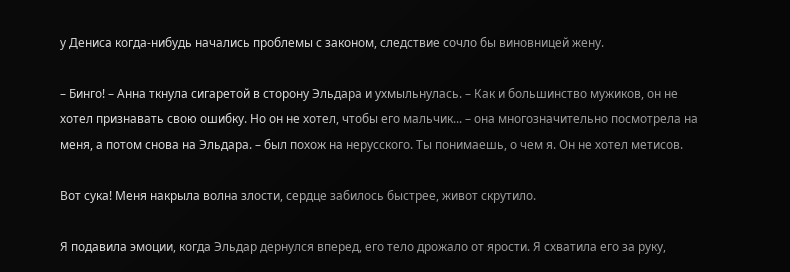у Дениса когда-нибудь начались проблемы с законом, следствие сочло бы виновницей жену.

– Бинго! – Анна ткнула сигаретой в сторону Эльдара и ухмыльнулась. – Как и большинство мужиков, он не хотел признавать свою ошибку. Но он не хотел, чтобы его мальчик... – она многозначительно посмотрела на меня, а потом снова на Эльдара. – был похож на нерусского. Ты понимаешь, о чем я. Он не хотел метисов.

Вот сука! Меня накрыла волна злости, сердце забилось быстрее, живот скрутило.

Я подавила эмоции, когда Эльдар дернулся вперед, его тело дрожало от ярости. Я схватила его за руку,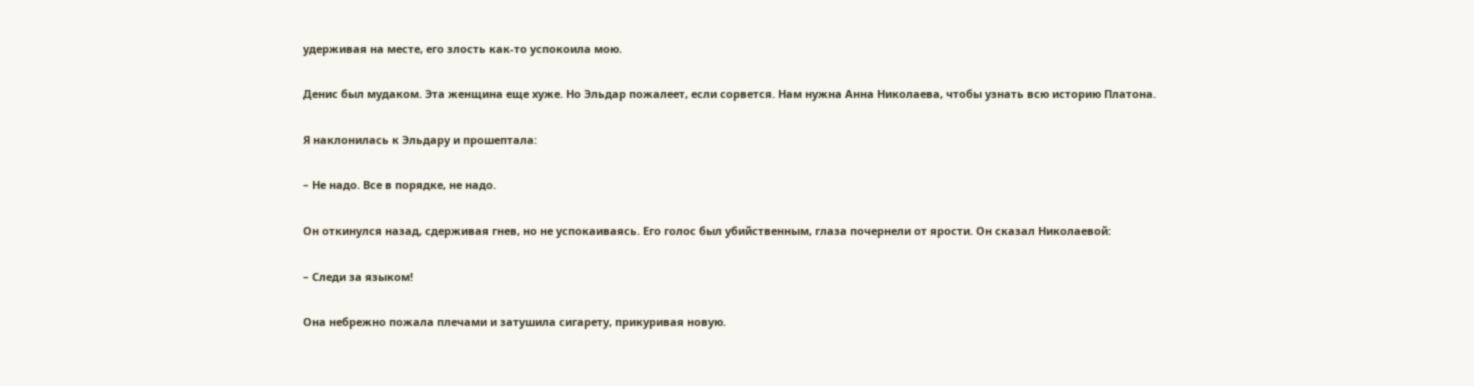удерживая на месте, его злость как-то успокоила мою.

Денис был мудаком. Эта женщина еще хуже. Но Эльдар пожалеет, если сорвется. Нам нужна Анна Николаева, чтобы узнать всю историю Платона.

Я наклонилась к Эльдару и прошептала:

– Не надо. Все в порядке, не надо.

Он откинулся назад, сдерживая гнев, но не успокаиваясь. Его голос был убийственным, глаза почернели от ярости. Он сказал Николаевой:

– Следи за языком!

Она небрежно пожала плечами и затушила сигарету, прикуривая новую.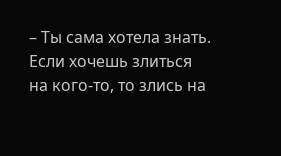– Ты сама хотела знать. Если хочешь злиться на кого-то, то злись на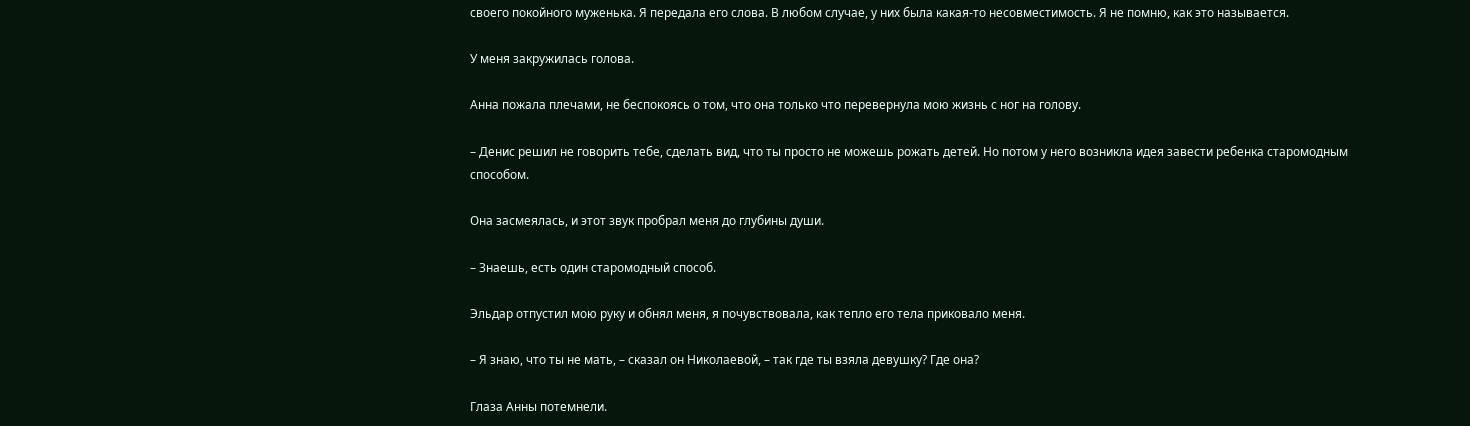своего покойного муженька. Я передала его слова. В любом случае, у них была какая-то несовместимость. Я не помню, как это называется.

У меня закружилась голова.

Анна пожала плечами, не беспокоясь о том, что она только что перевернула мою жизнь с ног на голову.

– Денис решил не говорить тебе, сделать вид, что ты просто не можешь рожать детей. Но потом у него возникла идея завести ребенка старомодным способом.

Она засмеялась, и этот звук пробрал меня до глубины души.

– Знаешь, есть один старомодный способ.

Эльдар отпустил мою руку и обнял меня, я почувствовала, как тепло его тела приковало меня.

– Я знаю, что ты не мать, – сказал он Николаевой, – так где ты взяла девушку? Где она?

Глаза Анны потемнели.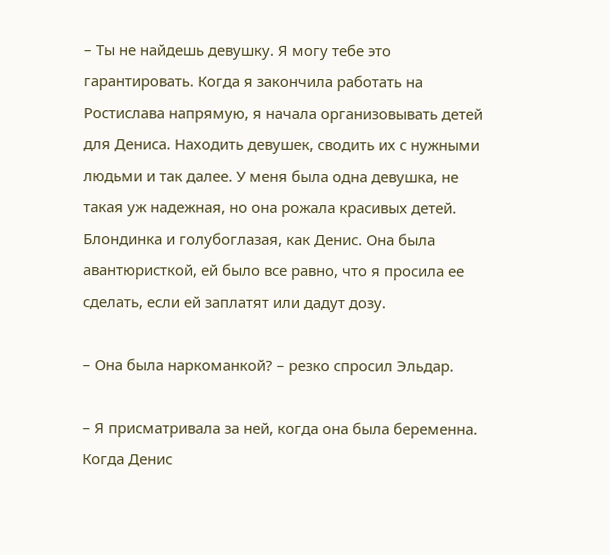– Ты не найдешь девушку. Я могу тебе это гарантировать. Когда я закончила работать на Ростислава напрямую, я начала организовывать детей для Дениса. Находить девушек, сводить их с нужными людьми и так далее. У меня была одна девушка, не такая уж надежная, но она рожала красивых детей. Блондинка и голубоглазая, как Денис. Она была авантюристкой, ей было все равно, что я просила ее сделать, если ей заплатят или дадут дозу.

– Она была наркоманкой? – резко спросил Эльдар.

– Я присматривала за ней, когда она была беременна. Когда Денис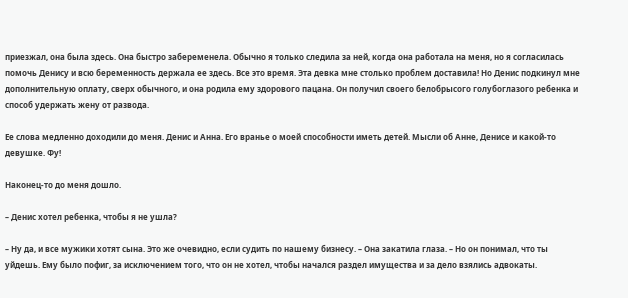приезжал, она была здесь. Она быстро забеременела. Обычно я только следила за ней, когда она работала на меня, но я согласилась помочь Денису и всю беременность держала ее здесь. Все это время. Эта девка мне столько проблем доставила! Но Денис подкинул мне дополнительную оплату, сверх обычного, и она родила ему здорового пацана. Он получил своего белобрысого голубоглазого ребенка и способ удержать жену от развода.

Ее слова медленно доходили до меня. Денис и Анна. Его вранье о моей способности иметь детей. Мысли об Анне, Денисе и какой-то девушке. Фу!

Наконец-то до меня дошло.

– Денис хотел ребенка, чтобы я не ушла?

– Ну да, и все мужики хотят сына. Это же очевидно, если судить по нашему бизнесу. – Она закатила глаза. – Но он понимал, что ты уйдешь. Ему было пофиг, за исключением того, что он не хотел, чтобы начался раздел имущества и за дело взялись адвокаты.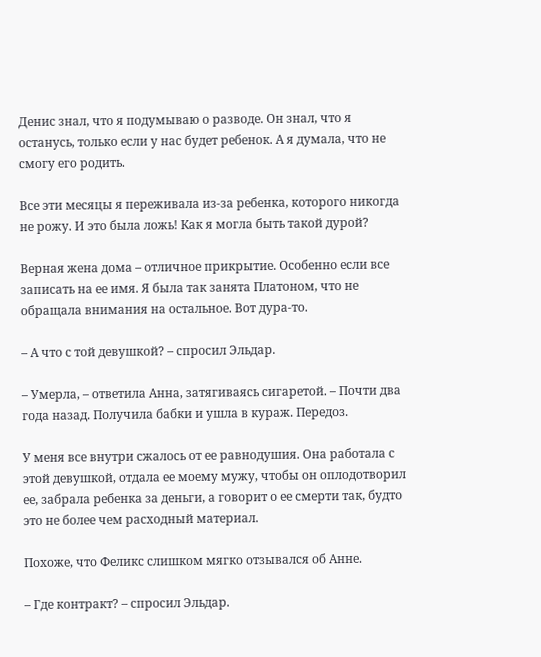Денис знал, что я подумываю о разводе. Он знал, что я останусь, только если у нас будет ребенок. А я думала, что не смогу его родить.

Все эти месяцы я переживала из-за ребенка, которого никогда не рожу. И это была ложь! Как я могла быть такой дурой?

Верная жена дома – отличное прикрытие. Особенно если все записать на ее имя. Я была так занята Платоном, что не обращала внимания на остальное. Вот дура-то.

– А что с той девушкой? – спросил Эльдар.

– Умерла, – ответила Анна, затягиваясь сигаретой. – Почти два года назад. Получила бабки и ушла в кураж. Передоз.

У меня все внутри сжалось от ее равнодушия. Она работала с этой девушкой, отдала ее моему мужу, чтобы он оплодотворил ее, забрала ребенка за деньги, а говорит о ее смерти так, будто это не более чем расходный материал.

Похоже, что Феликс слишком мягко отзывался об Анне.

– Где контракт? – спросил Эльдар.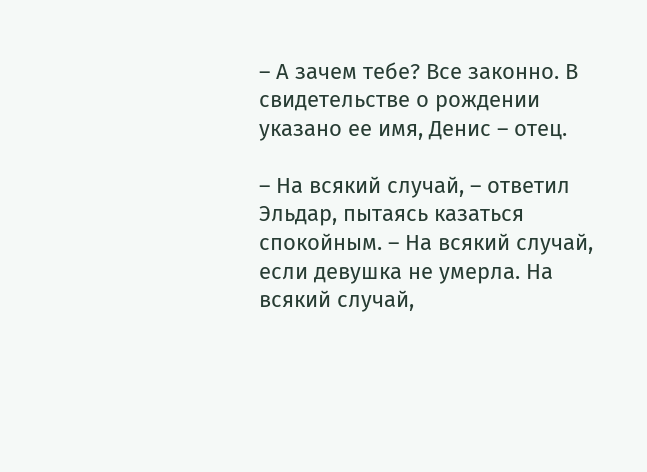– А зачем тебе? Все законно. В свидетельстве о рождении указано ее имя, Денис – отец.

– На всякий случай, – ответил Эльдар, пытаясь казаться спокойным. – На всякий случай, если девушка не умерла. На всякий случай,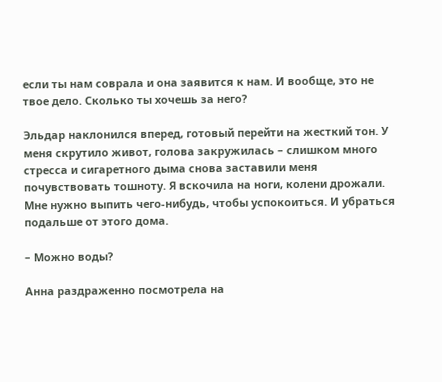если ты нам соврала и она заявится к нам. И вообще, это не твое дело. Сколько ты хочешь за него?

Эльдар наклонился вперед, готовый перейти на жесткий тон. У меня скрутило живот, голова закружилась – слишком много стресса и сигаретного дыма снова заставили меня почувствовать тошноту. Я вскочила на ноги, колени дрожали. Мне нужно выпить чего-нибудь, чтобы успокоиться. И убраться подальше от этого дома.

– Можно воды?

Анна раздраженно посмотрела на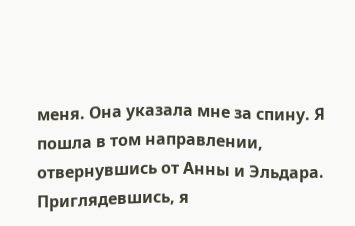меня. Она указала мне за спину. Я пошла в том направлении, отвернувшись от Анны и Эльдара. Приглядевшись, я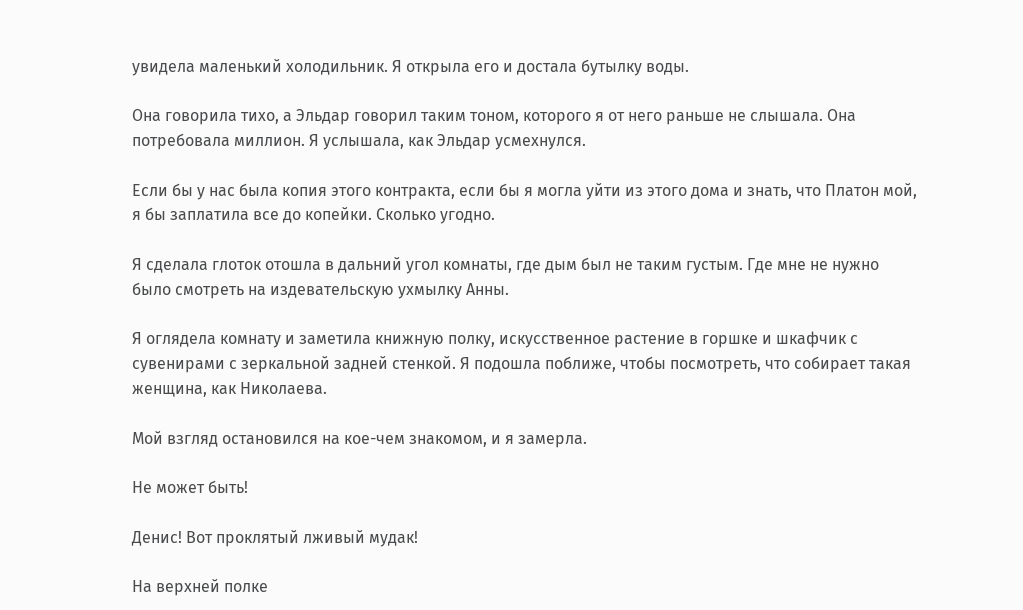увидела маленький холодильник. Я открыла его и достала бутылку воды.

Она говорила тихо, а Эльдар говорил таким тоном, которого я от него раньше не слышала. Она потребовала миллион. Я услышала, как Эльдар усмехнулся.

Если бы у нас была копия этого контракта, если бы я могла уйти из этого дома и знать, что Платон мой, я бы заплатила все до копейки. Сколько угодно.

Я сделала глоток отошла в дальний угол комнаты, где дым был не таким густым. Где мне не нужно было смотреть на издевательскую ухмылку Анны.

Я оглядела комнату и заметила книжную полку, искусственное растение в горшке и шкафчик с сувенирами с зеркальной задней стенкой. Я подошла поближе, чтобы посмотреть, что собирает такая женщина, как Николаева.

Мой взгляд остановился на кое-чем знакомом, и я замерла.

Не может быть!

Денис! Вот проклятый лживый мудак!

На верхней полке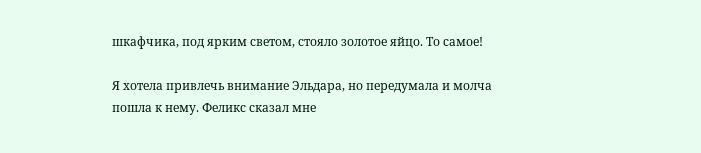шкафчика, под ярким светом, стояло золотое яйцо. То самое!

Я хотела привлечь внимание Эльдара, но передумала и молча пошла к нему. Феликс сказал мне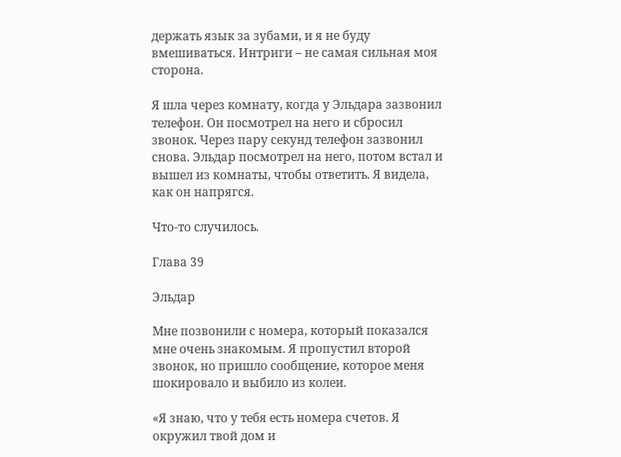держать язык за зубами, и я не буду вмешиваться. Интриги – не самая сильная моя сторона.

Я шла через комнату, когда у Эльдара зазвонил телефон. Он посмотрел на него и сбросил звонок. Через пару секунд телефон зазвонил снова. Эльдар посмотрел на него, потом встал и вышел из комнаты, чтобы ответить. Я видела, как он напрягся.

Что-то случилось.

Глава 39

Эльдар

Мне позвонили с номера, который показался мне очень знакомым. Я пропустил второй звонок, но пришло сообщение, которое меня шокировало и выбило из колеи.

«Я знаю, что у тебя есть номера счетов. Я окружил твой дом и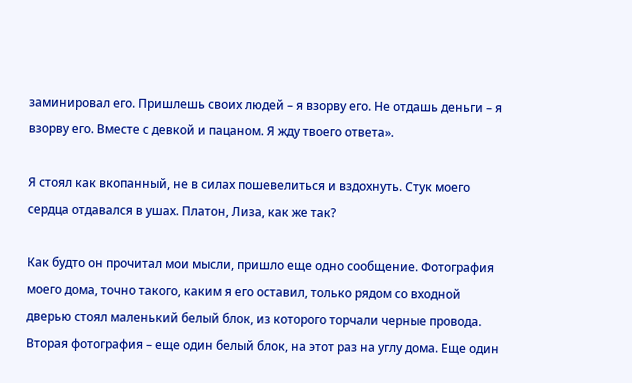заминировал его. Пришлешь своих людей – я взорву его. Не отдашь деньги – я взорву его. Вместе с девкой и пацаном. Я жду твоего ответа».

Я стоял как вкопанный, не в силах пошевелиться и вздохнуть. Стук моего сердца отдавался в ушах. Платон, Лиза, как же так?

Как будто он прочитал мои мысли, пришло еще одно сообщение. Фотография моего дома, точно такого, каким я его оставил, только рядом со входной дверью стоял маленький белый блок, из которого торчали черные провода. Вторая фотография – еще один белый блок, на этот раз на углу дома. Еще один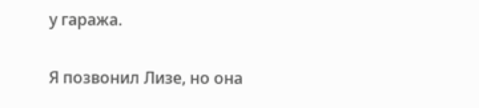у гаража.

Я позвонил Лизе, но она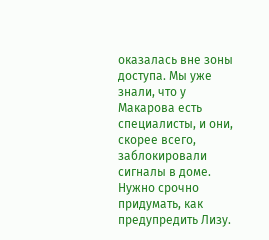оказалась вне зоны доступа. Мы уже знали, что у Макарова есть специалисты, и они, скорее всего, заблокировали сигналы в доме. Нужно срочно придумать, как предупредить Лизу.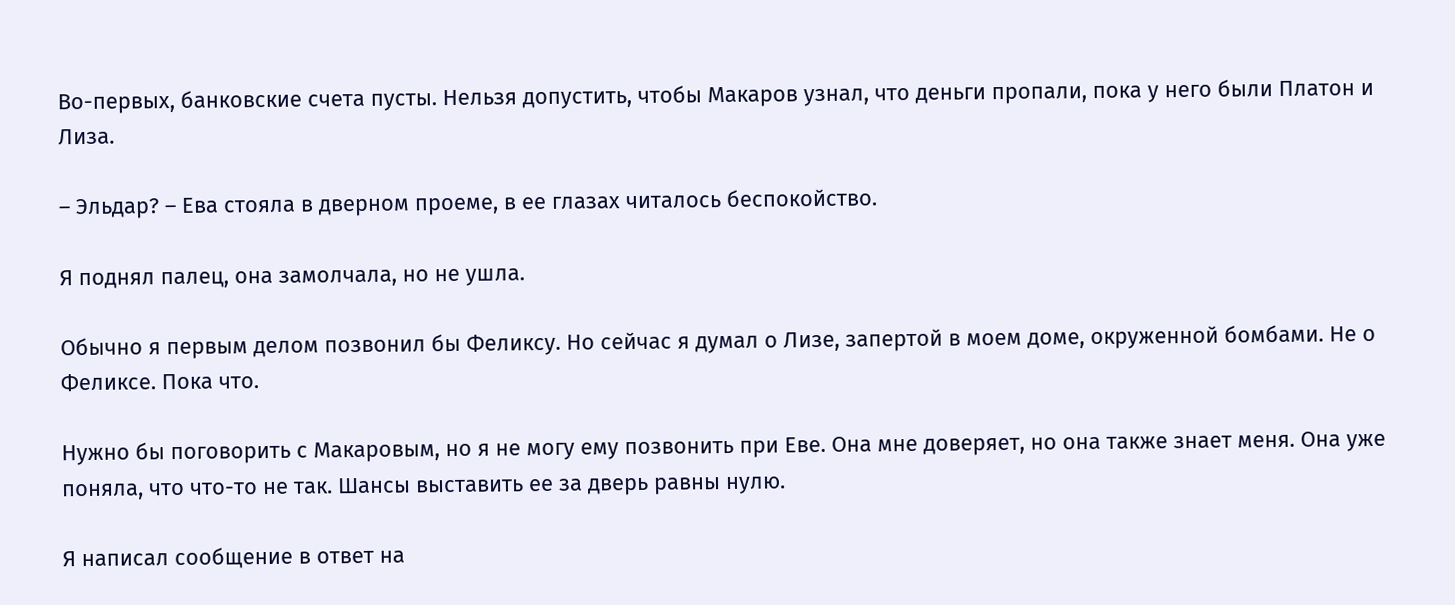Во-первых, банковские счета пусты. Нельзя допустить, чтобы Макаров узнал, что деньги пропали, пока у него были Платон и Лиза.

– Эльдар? – Ева стояла в дверном проеме, в ее глазах читалось беспокойство.

Я поднял палец, она замолчала, но не ушла.

Обычно я первым делом позвонил бы Феликсу. Но сейчас я думал о Лизе, запертой в моем доме, окруженной бомбами. Не о Феликсе. Пока что.

Нужно бы поговорить с Макаровым, но я не могу ему позвонить при Еве. Она мне доверяет, но она также знает меня. Она уже поняла, что что-то не так. Шансы выставить ее за дверь равны нулю.

Я написал сообщение в ответ на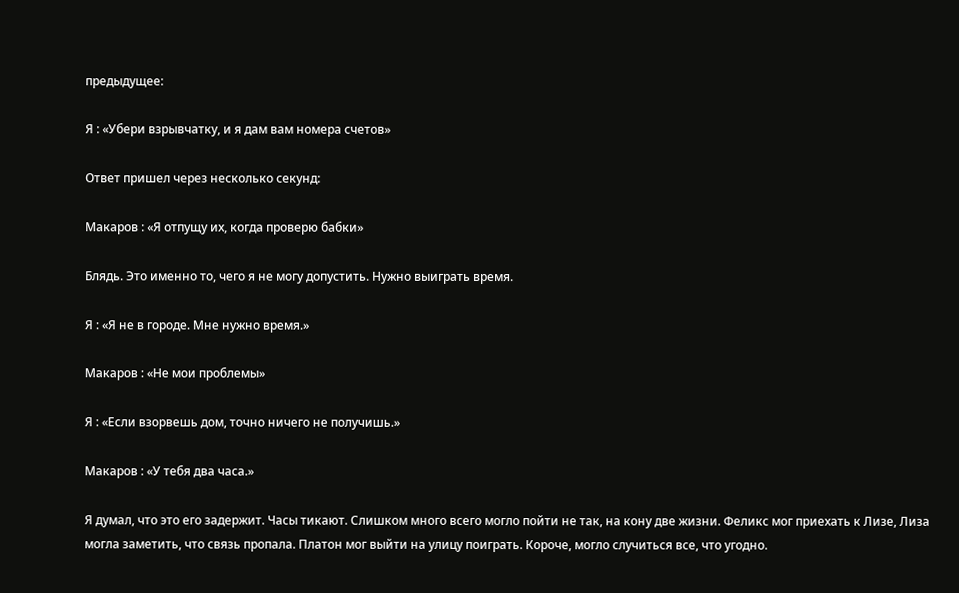предыдущее:

Я : «Убери взрывчатку, и я дам вам номера счетов»

Ответ пришел через несколько секунд:

Макаров : «Я отпущу их, когда проверю бабки»

Блядь. Это именно то, чего я не могу допустить. Нужно выиграть время.

Я : «Я не в городе. Мне нужно время.»

Макаров : «Не мои проблемы»

Я : «Если взорвешь дом, точно ничего не получишь.»

Макаров : «У тебя два часа.»

Я думал, что это его задержит. Часы тикают. Слишком много всего могло пойти не так, на кону две жизни. Феликс мог приехать к Лизе, Лиза могла заметить, что связь пропала. Платон мог выйти на улицу поиграть. Короче, могло случиться все, что угодно.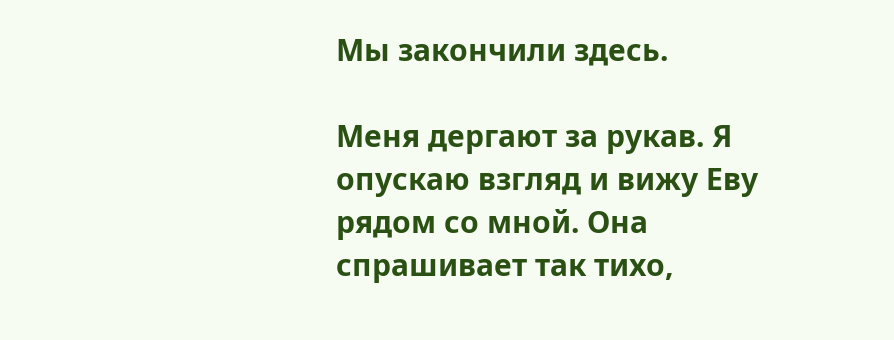Мы закончили здесь.

Меня дергают за рукав. Я опускаю взгляд и вижу Еву рядом со мной. Она спрашивает так тихо,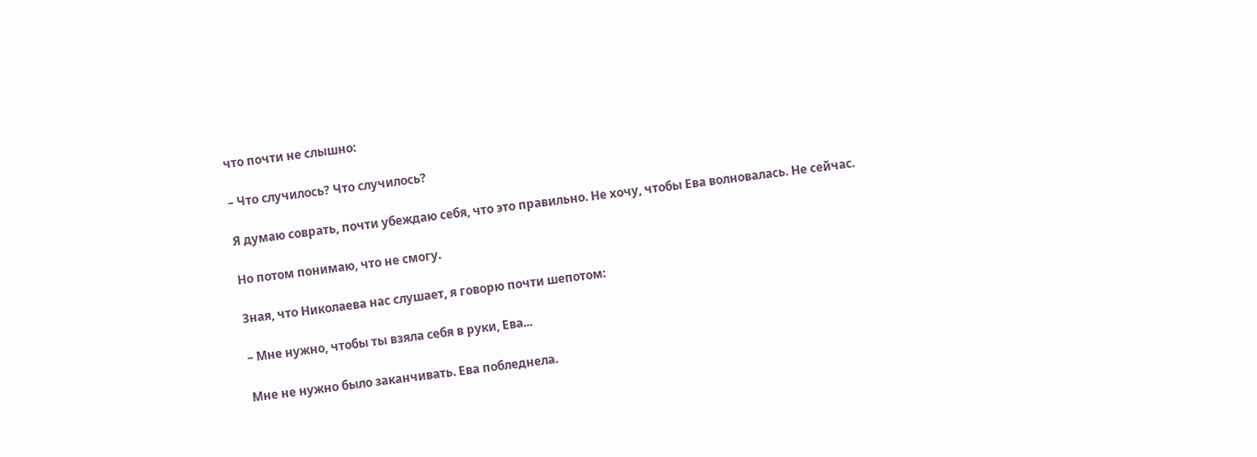что почти не слышно:

– Что случилось? Что случилось?

Я думаю соврать, почти убеждаю себя, что это правильно. Не хочу, чтобы Ева волновалась. Не сейчас.

Но потом понимаю, что не смогу.

Зная, что Николаева нас слушает, я говорю почти шепотом:

– Мне нужно, чтобы ты взяла себя в руки, Ева...

Мне не нужно было заканчивать. Ева побледнела.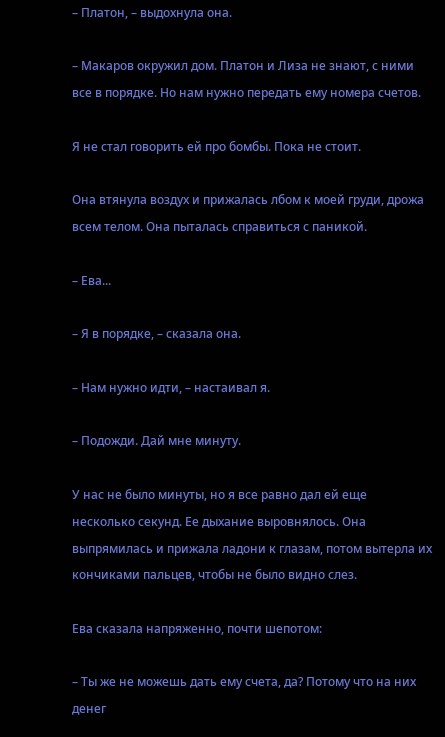– Платон, – выдохнула она.

– Макаров окружил дом. Платон и Лиза не знают, с ними все в порядке. Но нам нужно передать ему номера счетов.

Я не стал говорить ей про бомбы. Пока не стоит.

Она втянула воздух и прижалась лбом к моей груди, дрожа всем телом. Она пыталась справиться с паникой.

– Ева...

– Я в порядке, – сказала она.

– Нам нужно идти, – настаивал я.

– Подожди. Дай мне минуту.

У нас не было минуты, но я все равно дал ей еще несколько секунд. Ее дыхание выровнялось. Она выпрямилась и прижала ладони к глазам, потом вытерла их кончиками пальцев, чтобы не было видно слез.

Ева сказала напряженно, почти шепотом:

– Ты же не можешь дать ему счета, да? Потому что на них денег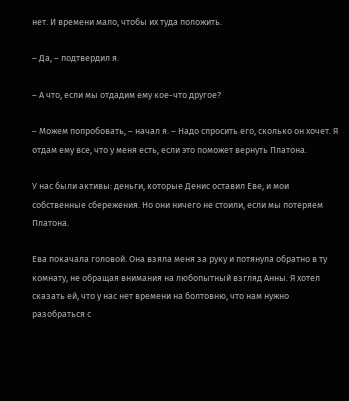нет. И времени мало, чтобы их туда положить.

– Да, – подтвердил я.

– А что, если мы отдадим ему кое-что другое?

– Можем попробовать, – начал я. – Надо спросить его, сколько он хочет. Я отдам ему все, что у меня есть, если это поможет вернуть Платона.

У нас были активы: деньги, которые Денис оставил Еве, и мои собственные сбережения. Но они ничего не стоили, если мы потеряем Платона.

Ева покачала головой. Она взяла меня за руку и потянула обратно в ту комнату, не обращая внимания на любопытный взгляд Анны. Я хотел сказать ей, что у нас нет времени на болтовню, что нам нужно разобраться с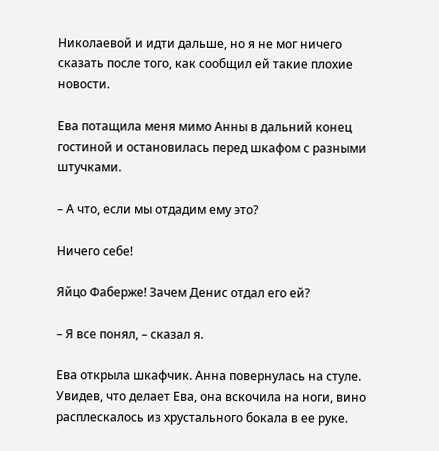Николаевой и идти дальше, но я не мог ничего сказать после того, как сообщил ей такие плохие новости.

Ева потащила меня мимо Анны в дальний конец гостиной и остановилась перед шкафом с разными штучками.

– А что, если мы отдадим ему это?

Ничего себе!

Яйцо Фаберже! Зачем Денис отдал его ей?

– Я все понял, – сказал я.

Ева открыла шкафчик. Анна повернулась на стуле. Увидев, что делает Ева, она вскочила на ноги, вино расплескалось из хрустального бокала в ее руке.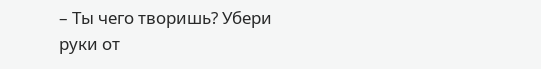– Ты чего творишь? Убери руки от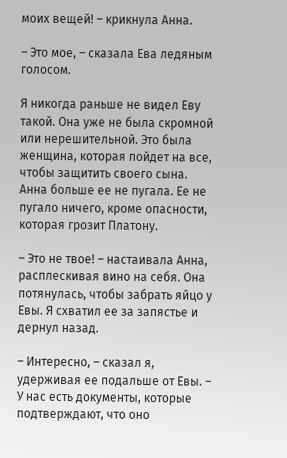моих вещей! – крикнула Анна.

– Это мое, – сказала Ева ледяным голосом.

Я никогда раньше не видел Еву такой. Она уже не была скромной или нерешительной. Это была женщина, которая пойдет на все, чтобы защитить своего сына. Анна больше ее не пугала. Ее не пугало ничего, кроме опасности, которая грозит Платону.

– Это не твое! – настаивала Анна, расплескивая вино на себя. Она потянулась, чтобы забрать яйцо у Евы. Я схватил ее за запястье и дернул назад.

– Интересно, – сказал я, удерживая ее подальше от Евы. – У нас есть документы, которые подтверждают, что оно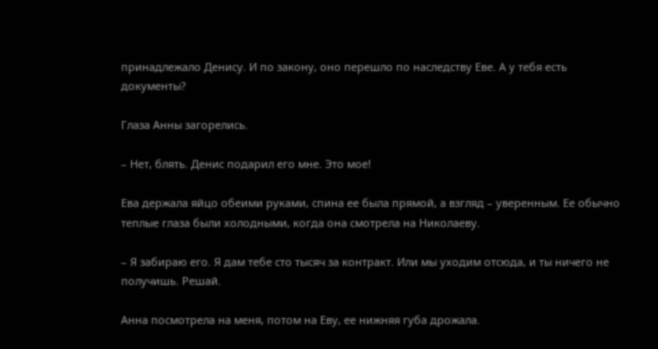принадлежало Денису. И по закону, оно перешло по наследству Еве. А у тебя есть документы?

Глаза Анны загорелись.

– Нет, блять. Денис подарил его мне. Это мое!

Ева держала яйцо обеими руками, спина ее была прямой, а взгляд – уверенным. Ее обычно теплые глаза были холодными, когда она смотрела на Николаеву.

– Я забираю его. Я дам тебе сто тысяч за контракт. Или мы уходим отсюда, и ты ничего не получишь. Решай.

Анна посмотрела на меня, потом на Еву, ее нижняя губа дрожала.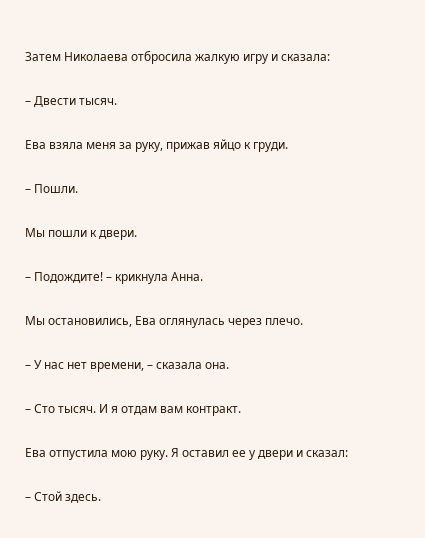Затем Николаева отбросила жалкую игру и сказала:

– Двести тысяч.

Ева взяла меня за руку, прижав яйцо к груди.

– Пошли.

Мы пошли к двери.

– Подождите! – крикнула Анна.

Мы остановились, Ева оглянулась через плечо.

– У нас нет времени, – сказала она.

– Сто тысяч. И я отдам вам контракт.

Ева отпустила мою руку. Я оставил ее у двери и сказал:

– Стой здесь.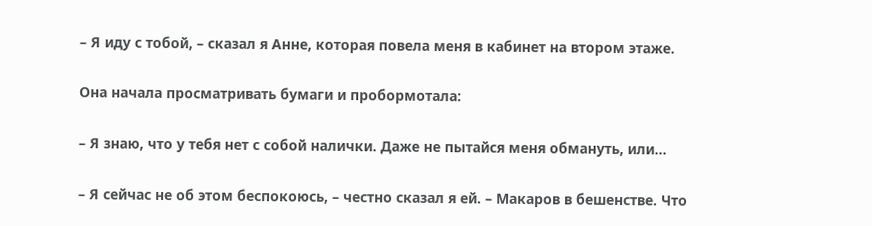– Я иду с тобой, – сказал я Анне, которая повела меня в кабинет на втором этаже.

Она начала просматривать бумаги и пробормотала:

– Я знаю, что у тебя нет с собой налички. Даже не пытайся меня обмануть, или...

– Я сейчас не об этом беспокоюсь, – честно сказал я ей. – Макаров в бешенстве. Что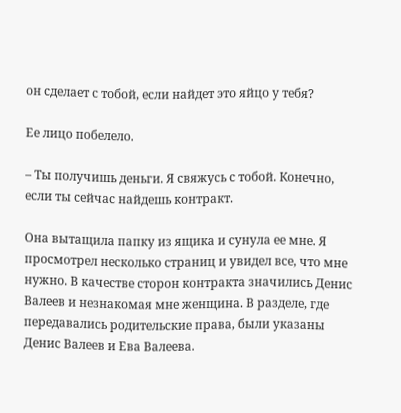он сделает с тобой, если найдет это яйцо у тебя?

Ее лицо побелело.

– Ты получишь деньги. Я свяжусь с тобой. Конечно, если ты сейчас найдешь контракт.

Она вытащила папку из ящика и сунула ее мне. Я просмотрел несколько страниц и увидел все, что мне нужно. В качестве сторон контракта значились Денис Валеев и незнакомая мне женщина. В разделе, где передавались родительские права, были указаны Денис Валеев и Ева Валеева.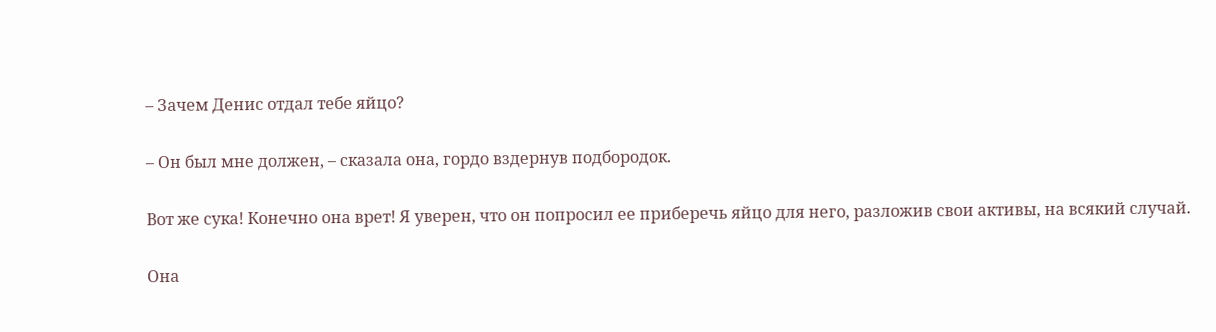– Зачем Денис отдал тебе яйцо?

– Он был мне должен, – сказала она, гордо вздернув подбородок.

Вот же сука! Конечно она врет! Я уверен, что он попросил ее приберечь яйцо для него, разложив свои активы, на всякий случай.

Она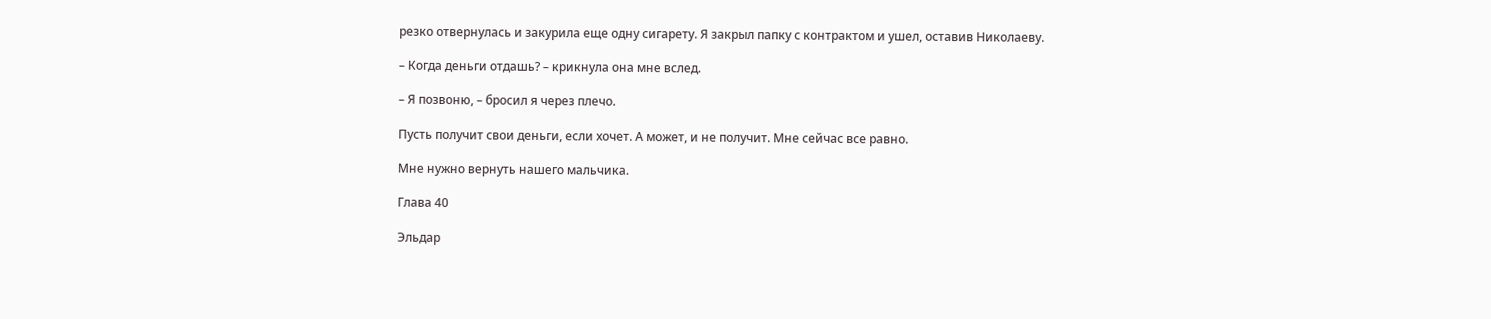резко отвернулась и закурила еще одну сигарету. Я закрыл папку с контрактом и ушел, оставив Николаеву.

– Когда деньги отдашь? – крикнула она мне вслед.

– Я позвоню, – бросил я через плечо.

Пусть получит свои деньги, если хочет. А может, и не получит. Мне сейчас все равно.

Мне нужно вернуть нашего мальчика.

Глава 40

Эльдар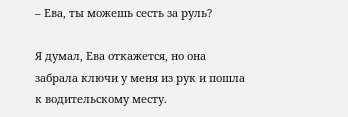– Ева, ты можешь сесть за руль?

Я думал, Ева откажется, но она забрала ключи у меня из рук и пошла к водительскому месту.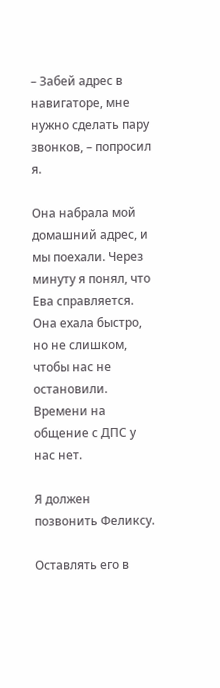– Забей адрес в навигаторе, мне нужно сделать пару звонков, – попросил я.

Она набрала мой домашний адрес, и мы поехали. Через минуту я понял, что Ева справляется. Она ехала быстро, но не слишком, чтобы нас не остановили. Времени на общение с ДПС у нас нет.

Я должен позвонить Феликсу.

Оставлять его в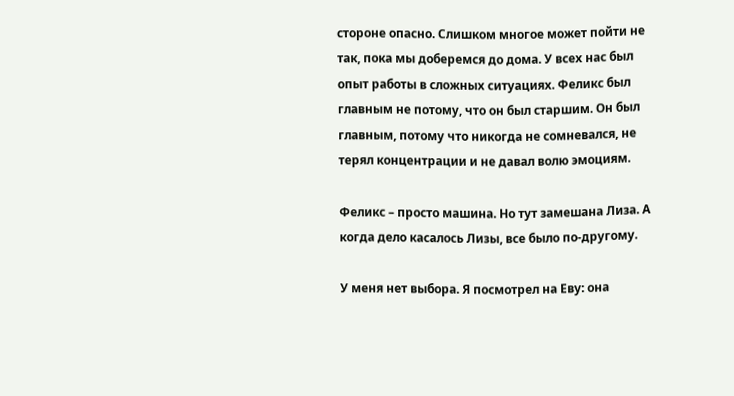стороне опасно. Слишком многое может пойти не так, пока мы доберемся до дома. У всех нас был опыт работы в сложных ситуациях. Феликс был главным не потому, что он был старшим. Он был главным, потому что никогда не сомневался, не терял концентрации и не давал волю эмоциям.

Феликс – просто машина. Но тут замешана Лиза. А когда дело касалось Лизы, все было по-другому.

У меня нет выбора. Я посмотрел на Еву: она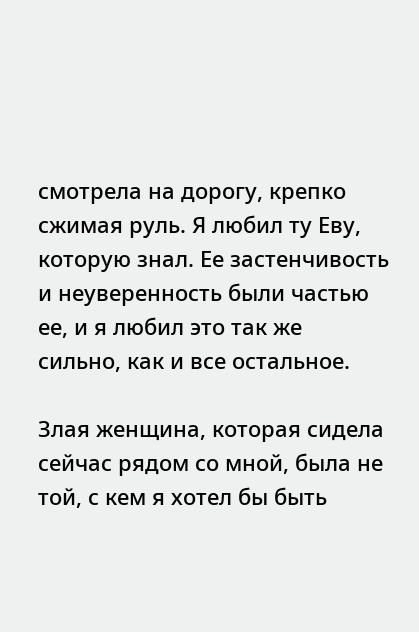смотрела на дорогу, крепко сжимая руль. Я любил ту Еву, которую знал. Ее застенчивость и неуверенность были частью ее, и я любил это так же сильно, как и все остальное.

Злая женщина, которая сидела сейчас рядом со мной, была не той, с кем я хотел бы быть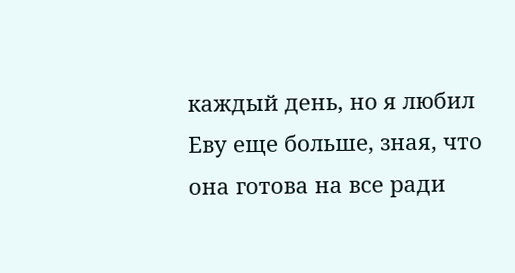каждый день, но я любил Еву еще больше, зная, что она готова на все ради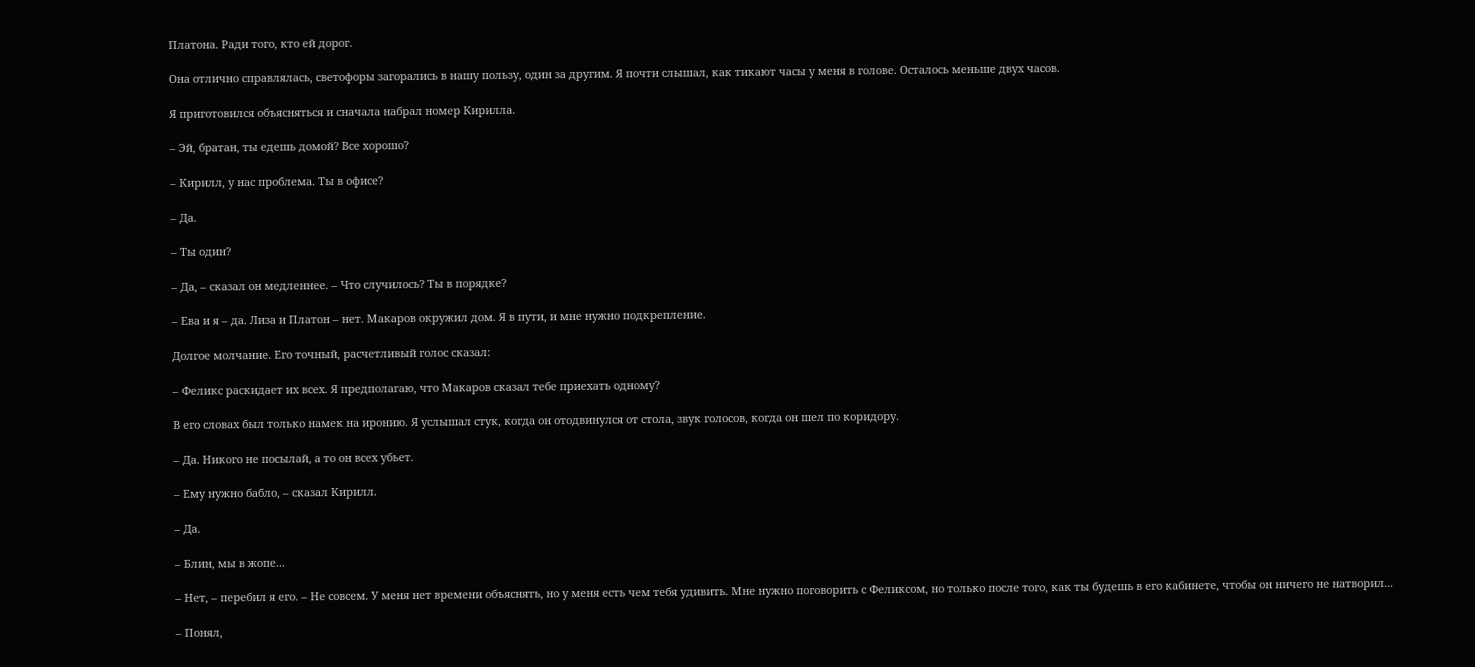Платона. Ради того, кто ей дорог.

Она отлично справлялась, светофоры загорались в нашу пользу, один за другим. Я почти слышал, как тикают часы у меня в голове. Осталось меньше двух часов.

Я приготовился объясняться и сначала набрал номер Кирилла.

– Эй, братан, ты едешь домой? Все хорошо?

– Кирилл, у нас проблема. Ты в офисе?

– Да.

– Ты один?

– Да, – сказал он медленнее. – Что случилось? Ты в порядке?

– Ева и я – да. Лиза и Платон – нет. Макаров окружил дом. Я в пути, и мне нужно подкрепление.

Долгое молчание. Его точный, расчетливый голос сказал:

– Феликс раскидает их всех. Я предполагаю, что Макаров сказал тебе приехать одному?

В его словах был только намек на иронию. Я услышал стук, когда он отодвинулся от стола, звук голосов, когда он шел по коридору.

– Да. Никого не посылай, а то он всех убьет.

– Ему нужно бабло, – сказал Кирилл.

– Да.

– Блин, мы в жопе...

– Нет, – перебил я его. – Не совсем. У меня нет времени объяснять, но у меня есть чем тебя удивить. Мне нужно поговорить с Феликсом, но только после того, как ты будешь в его кабинете, чтобы он ничего не натворил...

– Понял,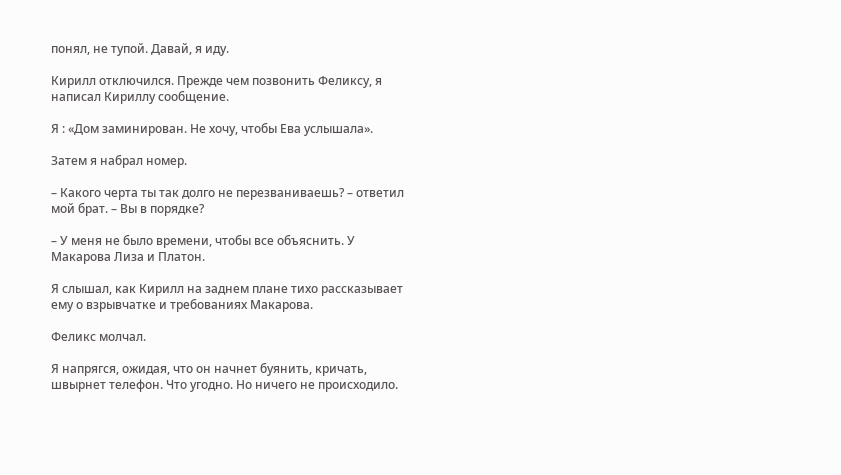понял, не тупой. Давай, я иду.

Кирилл отключился. Прежде чем позвонить Феликсу, я написал Кириллу сообщение.

Я : «Дом заминирован. Не хочу, чтобы Ева услышала».

Затем я набрал номер.

– Какого черта ты так долго не перезваниваешь? – ответил мой брат. – Вы в порядке?

– У меня не было времени, чтобы все объяснить. У Макарова Лиза и Платон.

Я слышал, как Кирилл на заднем плане тихо рассказывает ему о взрывчатке и требованиях Макарова.

Феликс молчал.

Я напрягся, ожидая, что он начнет буянить, кричать, швырнет телефон. Что угодно. Но ничего не происходило.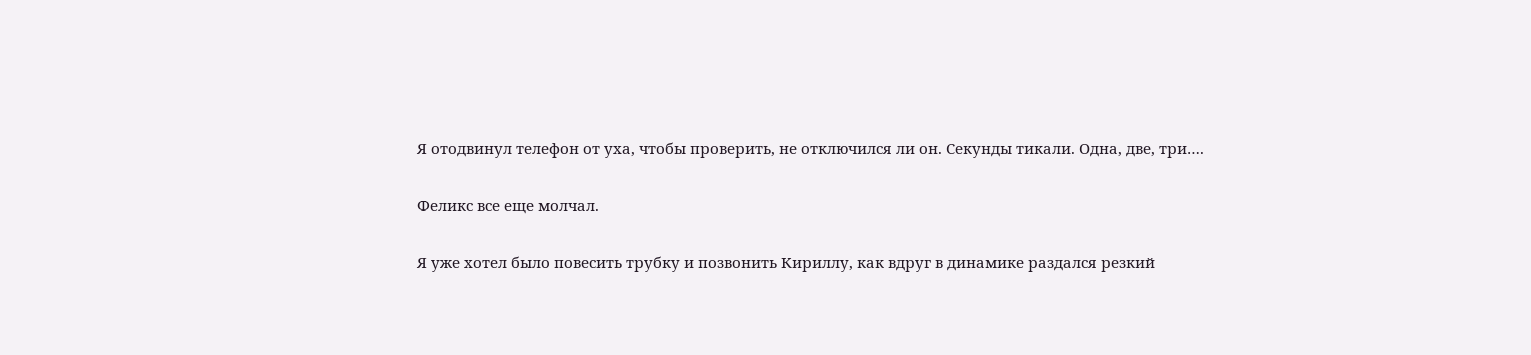Я отодвинул телефон от уха, чтобы проверить, не отключился ли он. Секунды тикали. Одна, две, три….

Феликс все еще молчал.

Я уже хотел было повесить трубку и позвонить Кириллу, как вдруг в динамике раздался резкий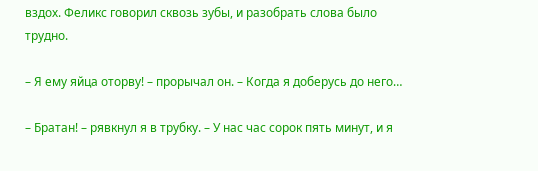вздох. Феликс говорил сквозь зубы, и разобрать слова было трудно.

– Я ему яйца оторву! – прорычал он. – Когда я доберусь до него…

– Братан! – рявкнул я в трубку. – У нас час сорок пять минут, и я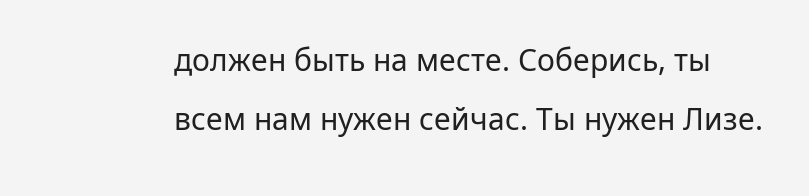должен быть на месте. Соберись, ты всем нам нужен сейчас. Ты нужен Лизе.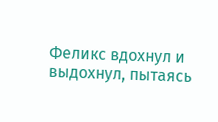Феликс вдохнул и выдохнул, пытаясь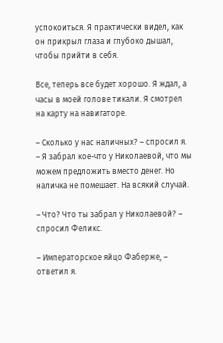успокоиться. Я практически видел, как он прикрыл глаза и глубоко дышал, чтобы прийти в себя.

Все, теперь все будет хорошо. Я ждал, а часы в моей голове тикали. Я смотрел на карту на навигаторе.

– Сколько у нас наличных? – спросил я. – Я забрал кое-что у Николаевой, что мы можем предложить вместо денег. Но наличка не помешает. На всякий случай.

– Что? Что ты забрал у Николаевой? – спросил Феликс.

– Императорское яйцо Фаберже, – ответил я.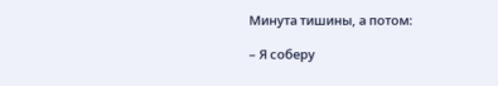Минута тишины, а потом:

– Я соберу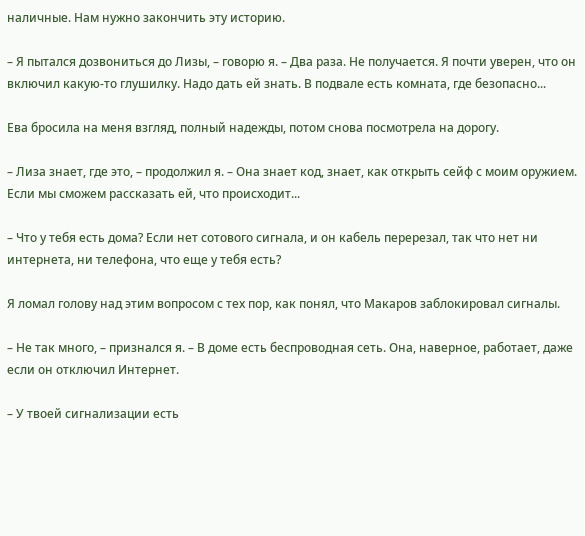наличные. Нам нужно закончить эту историю.

– Я пытался дозвониться до Лизы, – говорю я. – Два раза. Не получается. Я почти уверен, что он включил какую-то глушилку. Надо дать ей знать. В подвале есть комната, где безопасно...

Ева бросила на меня взгляд, полный надежды, потом снова посмотрела на дорогу.

– Лиза знает, где это, – продолжил я. – Она знает код, знает, как открыть сейф с моим оружием. Если мы сможем рассказать ей, что происходит...

– Что у тебя есть дома? Если нет сотового сигнала, и он кабель перерезал, так что нет ни интернета, ни телефона, что еще у тебя есть?

Я ломал голову над этим вопросом с тех пор, как понял, что Макаров заблокировал сигналы.

– Не так много, – признался я. – В доме есть беспроводная сеть. Она, наверное, работает, даже если он отключил Интернет.

– У твоей сигнализации есть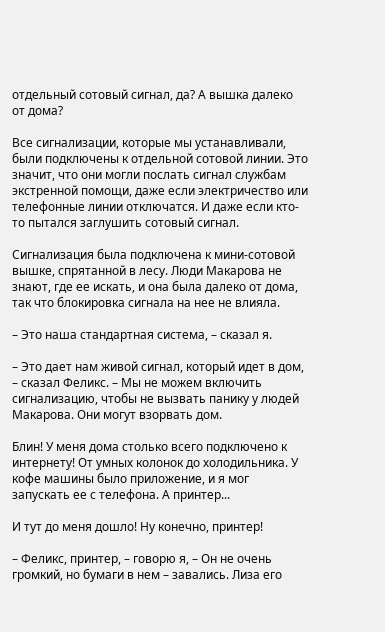отдельный сотовый сигнал, да? А вышка далеко от дома?

Все сигнализации, которые мы устанавливали, были подключены к отдельной сотовой линии. Это значит, что они могли послать сигнал службам экстренной помощи, даже если электричество или телефонные линии отключатся. И даже если кто-то пытался заглушить сотовый сигнал.

Сигнализация была подключена к мини-сотовой вышке, спрятанной в лесу. Люди Макарова не знают, где ее искать, и она была далеко от дома, так что блокировка сигнала на нее не влияла.

– Это наша стандартная система, – сказал я.

– Это дает нам живой сигнал, который идет в дом, – сказал Феликс. – Мы не можем включить сигнализацию, чтобы не вызвать панику у людей Макарова. Они могут взорвать дом.

Блин! У меня дома столько всего подключено к интернету! От умных колонок до холодильника. У кофе машины было приложение, и я мог запускать ее с телефона. А принтер...

И тут до меня дошло! Ну конечно, принтер!

– Феликс, принтер, – говорю я, – Он не очень громкий, но бумаги в нем – завались. Лиза его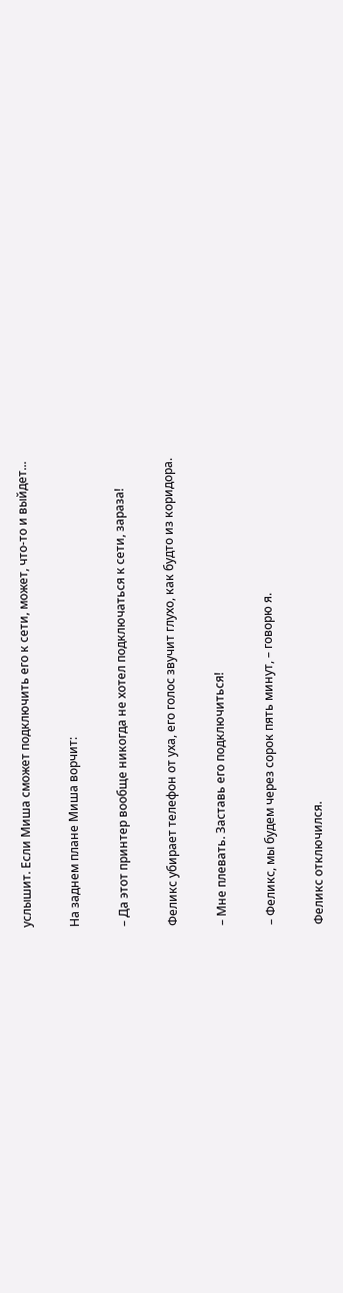услышит. Если Миша сможет подключить его к сети, может, что-то и выйдет...

На заднем плане Миша ворчит:

– Да этот принтер вообще никогда не хотел подключаться к сети, зараза!

Феликс убирает телефон от уха, его голос звучит глухо, как будто из коридора.

– Мне плевать. Заставь его подключиться!

– Феликс, мы будем через сорок пять минут, – говорю я.

Феликс отключился.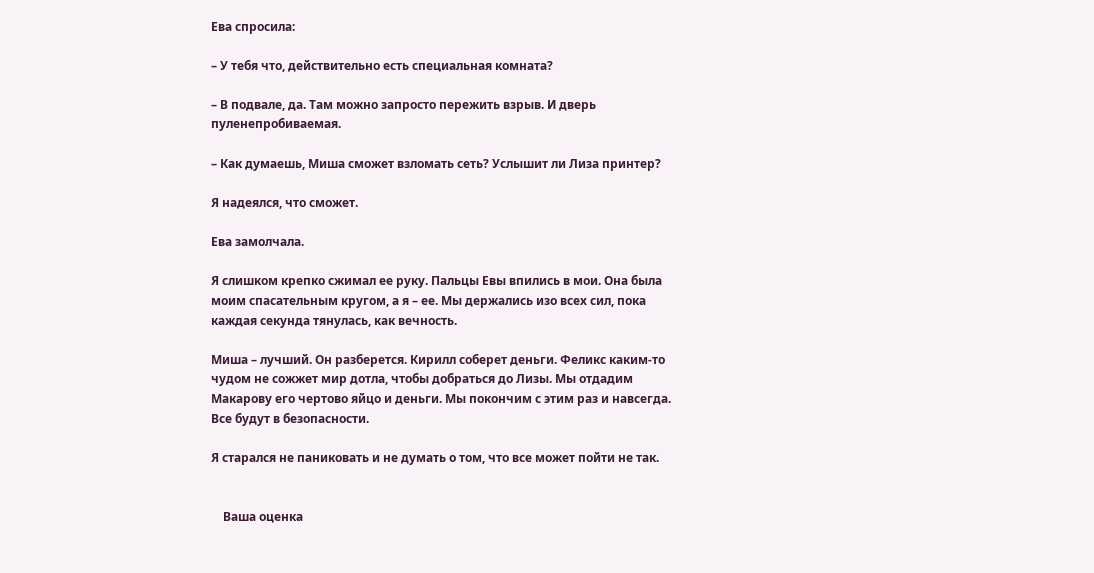Ева спросила:

– У тебя что, действительно есть специальная комната?

– В подвале, да. Там можно запросто пережить взрыв. И дверь пуленепробиваемая.

– Как думаешь, Миша сможет взломать сеть? Услышит ли Лиза принтер?

Я надеялся, что сможет.

Ева замолчала.

Я слишком крепко сжимал ее руку. Пальцы Евы впились в мои. Она была моим спасательным кругом, а я – ее. Мы держались изо всех сил, пока каждая секунда тянулась, как вечность.

Миша – лучший. Он разберется. Кирилл соберет деньги. Феликс каким-то чудом не сожжет мир дотла, чтобы добраться до Лизы. Мы отдадим Макарову его чертово яйцо и деньги. Мы покончим с этим раз и навсегда. Все будут в безопасности.

Я старался не паниковать и не думать о том, что все может пойти не так.


    Ваша оценка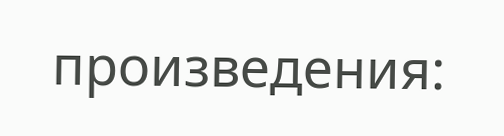произведения: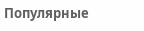Популярные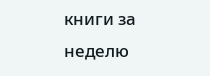книги за неделю